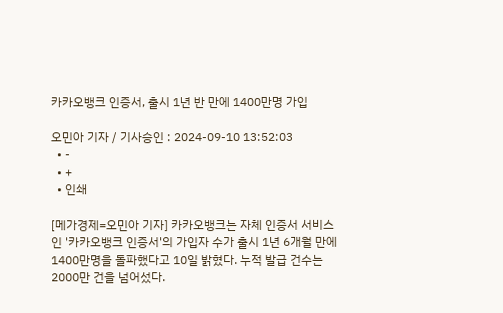카카오뱅크 인증서, 출시 1년 반 만에 1400만명 가입

오민아 기자 / 기사승인 : 2024-09-10 13:52:03
  • -
  • +
  • 인쇄

[메가경제=오민아 기자] 카카오뱅크는 자체 인증서 서비스인 '카카오뱅크 인증서'의 가입자 수가 출시 1년 6개월 만에 1400만명을 돌파했다고 10일 밝혔다. 누적 발급 건수는 2000만 건을 넘어섰다.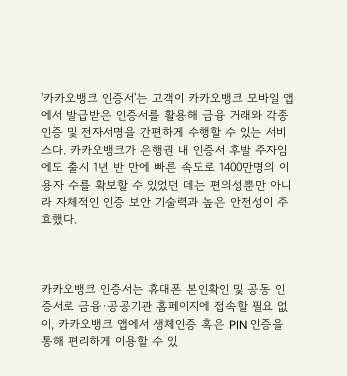'카카오뱅크 인증서'는 고객이 카카오뱅크 모바일 앱에서 발급받은 인증서를 활용해 금융 거래와 각종 인증 및 전자서명을 간편하게 수행할 수 있는 서비스다. 카카오뱅크가 은행권 내 인증서 후발 주자임에도 출시 1년 반 만에 빠른 속도로 1400만명의 이용자 수를 확보할 수 있었던 데는 편의성뿐만 아니라 자체적인 인증 보안 기술력과 높은 안전성이 주효했다.



카카오뱅크 인증서는 휴대폰 본인확인 및 공동 인증서로 금융·공공기관 홈페이지에 접속할 필요 없이, 카카오뱅크 앱에서 생체인증 혹은 PIN 인증을 통해 편리하게 이용할 수 있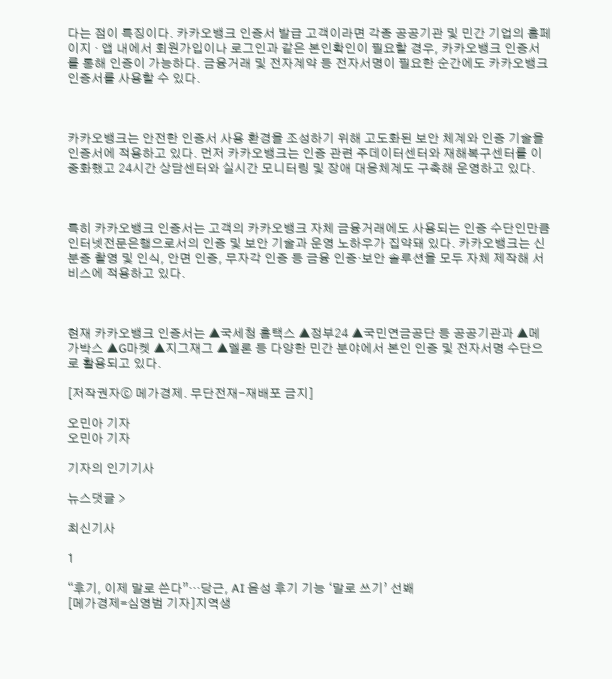다는 점이 특징이다. 카카오뱅크 인증서 발급 고객이라면 각종 공공기관 및 민간 기업의 홈페이지 · 앱 내에서 회원가입이나 로그인과 같은 본인확인이 필요할 경우, 카카오뱅크 인증서를 통해 인증이 가능하다. 금융거래 및 전자계약 등 전자서명이 필요한 순간에도 카카오뱅크 인증서를 사용할 수 있다.



카카오뱅크는 안전한 인증서 사용 환경을 조성하기 위해 고도화된 보안 체계와 인증 기술을 인증서에 적용하고 있다. 먼저 카카오뱅크는 인증 관련 주데이터센터와 재해복구센터를 이중화했고 24시간 상담센터와 실시간 모니터링 및 장애 대응체계도 구축해 운영하고 있다.



특히 카카오뱅크 인증서는 고객의 카카오뱅크 자체 금융거래에도 사용되는 인증 수단인만큼 인터넷전문은행으로서의 인증 및 보안 기술과 운영 노하우가 집약돼 있다. 카카오뱅크는 신분증 촬영 및 인식, 안면 인증, 무자각 인증 등 금융 인증·보안 솔루션을 모두 자체 제작해 서비스에 적용하고 있다.



현재 카카오뱅크 인증서는 ▲국세청 홈택스 ▲정부24 ▲국민연금공단 등 공공기관과 ▲메가박스 ▲G마켓 ▲지그재그 ▲멜론 등 다양한 민간 분야에서 본인 인증 및 전자서명 수단으로 활용되고 있다.

[저작권자ⓒ 메가경제. 무단전재-재배포 금지]

오민아 기자
오민아 기자

기자의 인기기사

뉴스댓글 >

최신기사

1

“후기, 이제 말로 쓴다”…당근, AI 음성 후기 기능 ‘말로 쓰기’ 선봬
[메가경제=심영범 기자]지역생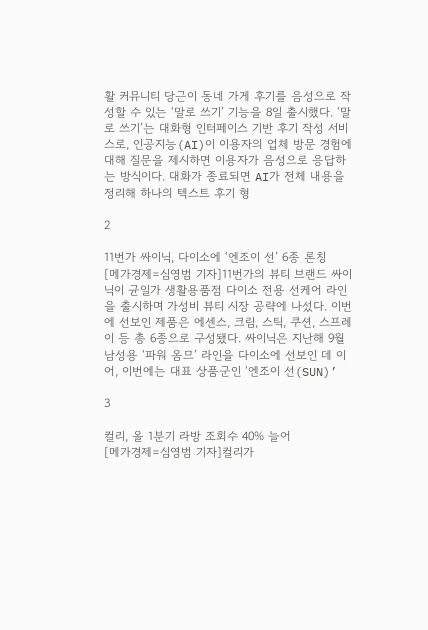활 커뮤니티 당근이 동네 가게 후기를 음성으로 작성할 수 있는 ‘말로 쓰기’ 기능을 8일 출시했다. ‘말로 쓰기’는 대화형 인터페이스 기반 후기 작성 서비스로, 인공지능(AI)이 이용자의 업체 방문 경험에 대해 질문을 제시하면 이용자가 음성으로 응답하는 방식이다. 대화가 종료되면 AI가 전체 내용을 정리해 하나의 텍스트 후기 형

2

11번가 싸이닉, 다이소에 ‘엔조이 선’ 6종 론칭
[메가경제=심영범 기자]11번가의 뷰티 브랜드 싸이닉이 균일가 생활용품점 다이소 전용 선케어 라인을 출시하며 가성비 뷰티 시장 공략에 나섰다. 이번에 선보인 제품은 에센스, 크림, 스틱, 쿠션, 스프레이 등 총 6종으로 구성됐다. 싸이닉은 지난해 9월 남성용 ‘파워 옴므’ 라인을 다이소에 선보인 데 이어, 이번에는 대표 상품군인 ‘엔조이 선(SUN)’

3

컬리, 올 1분기 라방 조회수 40% 늘어
[메가경제=심영범 기자]컬리가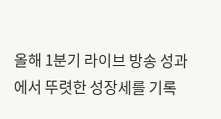올해 1분기 라이브 방송 성과에서 뚜렷한 성장세를 기록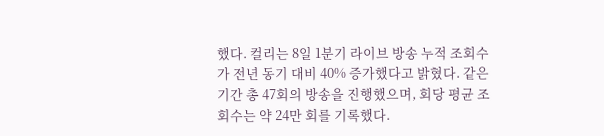했다. 컬리는 8일 1분기 라이브 방송 누적 조회수가 전년 동기 대비 40% 증가했다고 밝혔다. 같은 기간 총 47회의 방송을 진행했으며, 회당 평균 조회수는 약 24만 회를 기록했다.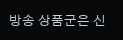방송 상품군은 신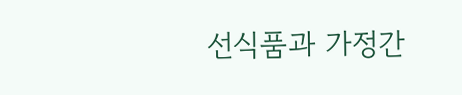선식품과 가정간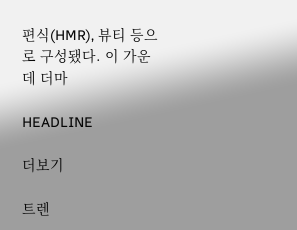편식(HMR), 뷰티 등으로 구성됐다. 이 가운데 더마

HEADLINE

더보기

트렌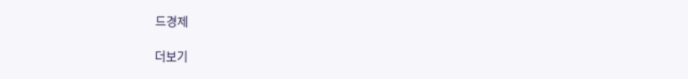드경제

더보기